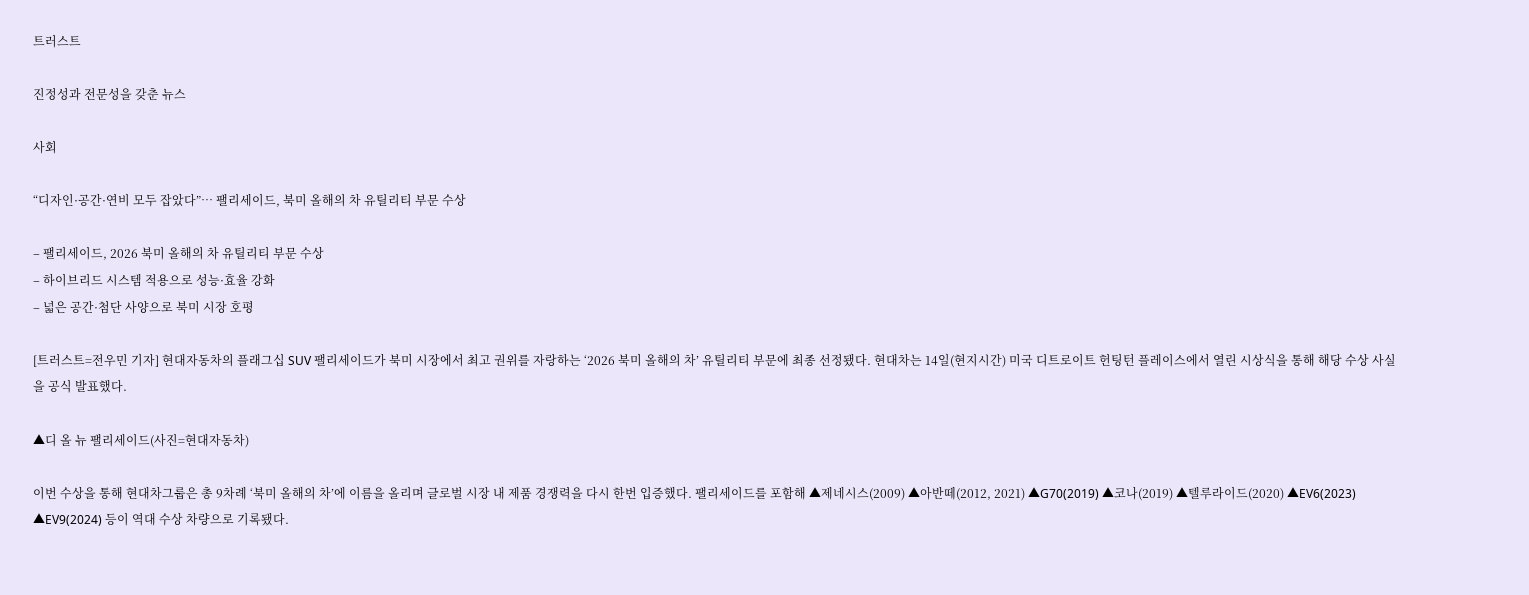트러스트

진정성과 전문성을 갖춘 뉴스

사회

“디자인·공간·연비 모두 잡았다”… 팰리세이드, 북미 올해의 차 유틸리티 부문 수상

– 팰리세이드, 2026 북미 올해의 차 유틸리티 부문 수상
– 하이브리드 시스템 적용으로 성능·효율 강화
– 넓은 공간·첨단 사양으로 북미 시장 호평

[트러스트=전우민 기자] 현대자동차의 플래그십 SUV 팰리세이드가 북미 시장에서 최고 권위를 자랑하는 ‘2026 북미 올해의 차’ 유틸리티 부문에 최종 선정됐다. 현대차는 14일(현지시간) 미국 디트로이트 헌팅턴 플레이스에서 열린 시상식을 통해 해당 수상 사실을 공식 발표했다.

▲디 올 뉴 팰리세이드(사진=현대자동차)

이번 수상을 통해 현대차그룹은 총 9차례 ‘북미 올해의 차’에 이름을 올리며 글로벌 시장 내 제품 경쟁력을 다시 한번 입증했다. 팰리세이드를 포함해 ▲제네시스(2009) ▲아반떼(2012, 2021) ▲G70(2019) ▲코나(2019) ▲텔루라이드(2020) ▲EV6(2023) ▲EV9(2024) 등이 역대 수상 차량으로 기록됐다.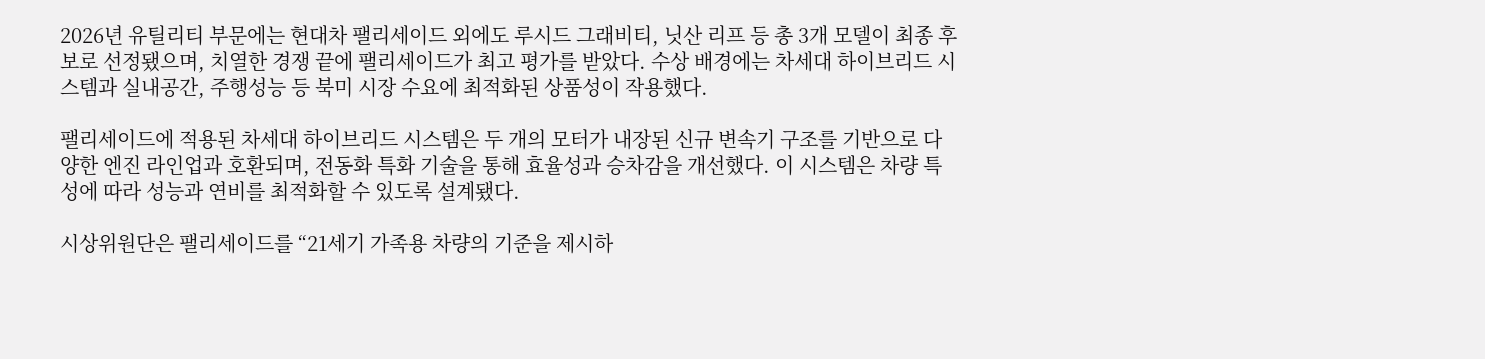2026년 유틸리티 부문에는 현대차 팰리세이드 외에도 루시드 그래비티, 닛산 리프 등 총 3개 모델이 최종 후보로 선정됐으며, 치열한 경쟁 끝에 팰리세이드가 최고 평가를 받았다. 수상 배경에는 차세대 하이브리드 시스템과 실내공간, 주행성능 등 북미 시장 수요에 최적화된 상품성이 작용했다.

팰리세이드에 적용된 차세대 하이브리드 시스템은 두 개의 모터가 내장된 신규 변속기 구조를 기반으로 다양한 엔진 라인업과 호환되며, 전동화 특화 기술을 통해 효율성과 승차감을 개선했다. 이 시스템은 차량 특성에 따라 성능과 연비를 최적화할 수 있도록 설계됐다.

시상위원단은 팰리세이드를 “21세기 가족용 차량의 기준을 제시하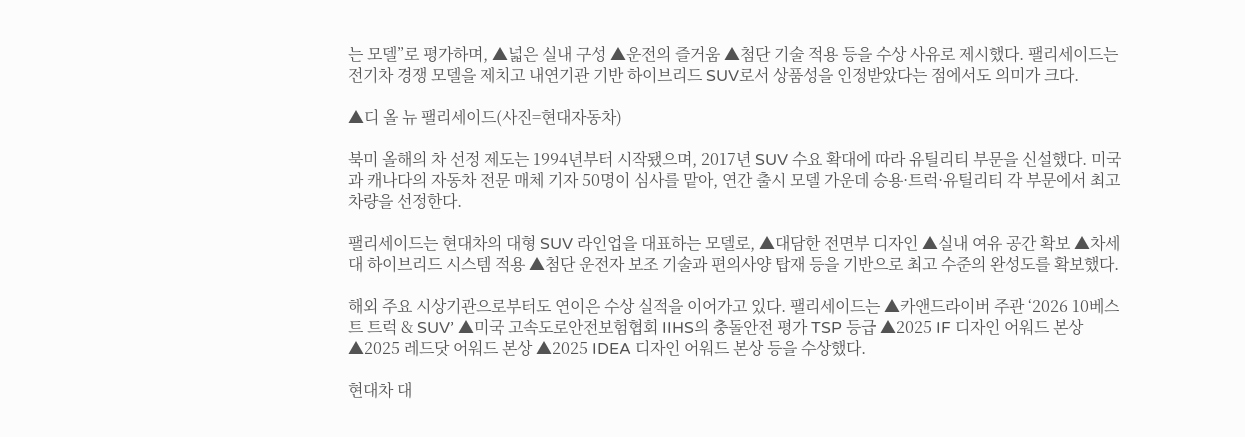는 모델”로 평가하며, ▲넓은 실내 구성 ▲운전의 즐거움 ▲첨단 기술 적용 등을 수상 사유로 제시했다. 팰리세이드는 전기차 경쟁 모델을 제치고 내연기관 기반 하이브리드 SUV로서 상품성을 인정받았다는 점에서도 의미가 크다.

▲디 올 뉴 팰리세이드(사진=현대자동차)

북미 올해의 차 선정 제도는 1994년부터 시작됐으며, 2017년 SUV 수요 확대에 따라 유틸리티 부문을 신설했다. 미국과 캐나다의 자동차 전문 매체 기자 50명이 심사를 맡아, 연간 출시 모델 가운데 승용·트럭·유틸리티 각 부문에서 최고 차량을 선정한다.

팰리세이드는 현대차의 대형 SUV 라인업을 대표하는 모델로, ▲대담한 전면부 디자인 ▲실내 여유 공간 확보 ▲차세대 하이브리드 시스템 적용 ▲첨단 운전자 보조 기술과 편의사양 탑재 등을 기반으로 최고 수준의 완성도를 확보했다.

해외 주요 시상기관으로부터도 연이은 수상 실적을 이어가고 있다. 팰리세이드는 ▲카앤드라이버 주관 ‘2026 10베스트 트럭 & SUV’ ▲미국 고속도로안전보험협회 IIHS의 충돌안전 평가 TSP 등급 ▲2025 IF 디자인 어워드 본상 ▲2025 레드닷 어워드 본상 ▲2025 IDEA 디자인 어워드 본상 등을 수상했다.

현대차 대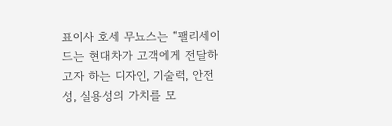표이사 호세 무뇨스는 “팰리세이드는 현대차가 고객에게 전달하고자 하는 디자인, 기술력, 안전성, 실용성의 가치를 모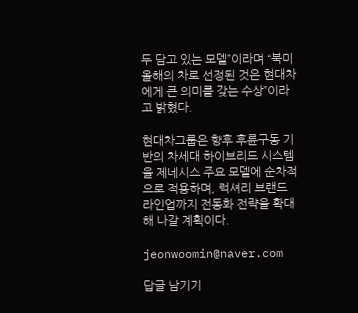두 담고 있는 모델”이라며 “북미 올해의 차로 선정된 것은 현대차에게 큰 의미를 갖는 수상”이라고 밝혔다.

현대차그룹은 향후 후륜구동 기반의 차세대 하이브리드 시스템을 제네시스 주요 모델에 순차적으로 적용하며, 럭셔리 브랜드 라인업까지 전동화 전략을 확대해 나갈 계획이다.

jeonwoomin@naver.com

답글 남기기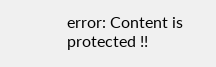error: Content is protected !!